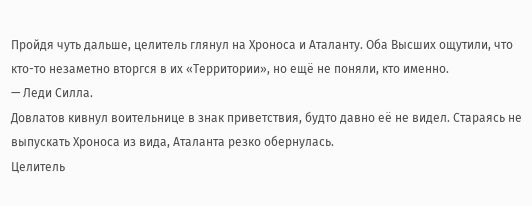Пройдя чуть дальше, целитель глянул на Хроноса и Аталанту. Оба Высших ощутили, что кто-то незаметно вторгся в их «Территории», но ещё не поняли, кто именно.
— Леди Силла.
Довлатов кивнул воительнице в знак приветствия, будто давно её не видел. Стараясь не выпускать Хроноса из вида, Аталанта резко обернулась.
Целитель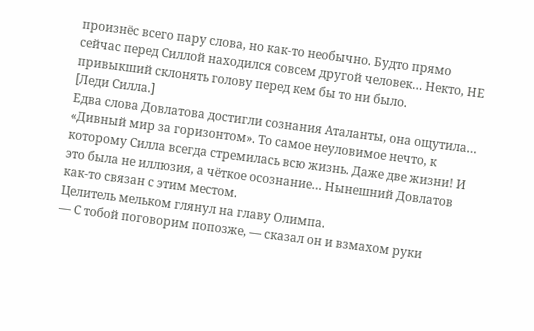произнёс всего пару слова, но как-то необычно. Будто прямо сейчас перед Силлой находился совсем другой человек… Некто, НЕ привыкший склонять голову перед кем бы то ни было.
[Леди Силла.]
Едва слова Довлатова достигли сознания Аталанты, она ощутила… «Дивный мир за горизонтом». То самое неуловимое нечто, к которому Силла всегда стремилась всю жизнь. Даже две жизни! И это была не иллюзия, а чёткое осознание… Нынешний Довлатов как-то связан с этим местом.
Целитель мельком глянул на главу Олимпа.
— С тобой поговорим попозже, — сказал он и взмахом руки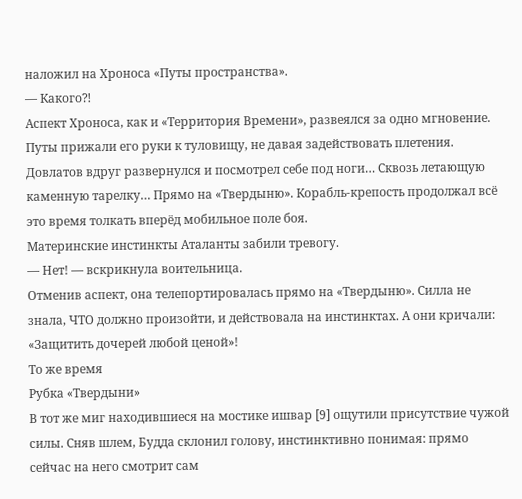наложил на Хроноса «Путы пространства».
— Какого⁈
Аспект Хроноса, как и «Территория Времени», развеялся за одно мгновение. Путы прижали его руки к туловищу, не давая задействовать плетения.
Довлатов вдруг развернулся и посмотрел себе под ноги… Сквозь летающую каменную тарелку… Прямо на «Твердыню». Корабль-крепость продолжал всё это время толкать вперёд мобильное поле боя.
Материнские инстинкты Аталанты забили тревогу.
— Нет! — вскрикнула воительница.
Отменив аспект, она телепортировалась прямо на «Твердыню». Силла не знала, ЧТО должно произойти, и действовала на инстинктах. А они кричали: «Защитить дочерей любой ценой»!
То же время
Рубка «Твердыни»
В тот же миг находившиеся на мостике ишвар [9] ощутили присутствие чужой силы. Сняв шлем, Будда склонил голову, инстинктивно понимая: прямо сейчас на него смотрит сам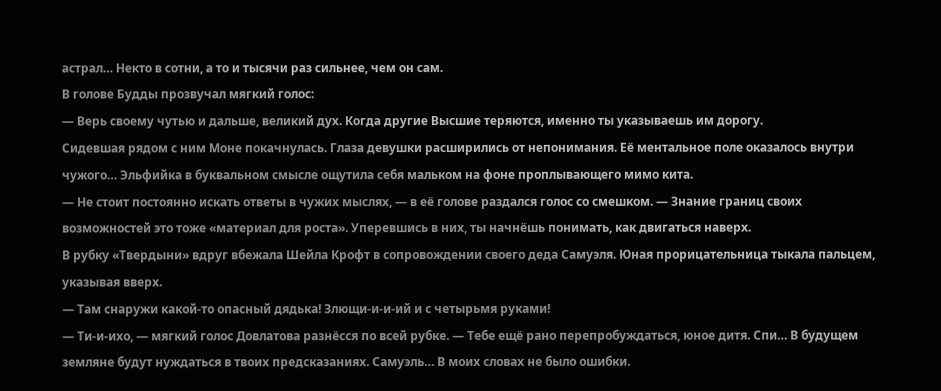астрал… Некто в сотни, а то и тысячи раз сильнее, чем он сам.
В голове Будды прозвучал мягкий голос:
— Верь своему чутью и дальше, великий дух. Когда другие Высшие теряются, именно ты указываешь им дорогу.
Сидевшая рядом с ним Моне покачнулась. Глаза девушки расширились от непонимания. Её ментальное поле оказалось внутри чужого… Эльфийка в буквальном смысле ощутила себя мальком на фоне проплывающего мимо кита.
— Не стоит постоянно искать ответы в чужих мыслях, — в её голове раздался голос со смешком. — Знание границ своих возможностей это тоже «материал для роста». Уперевшись в них, ты начнёшь понимать, как двигаться наверх.
В рубку «Твердыни» вдруг вбежала Шейла Крофт в сопровождении своего деда Самуэля. Юная прорицательница тыкала пальцем, указывая вверх.
— Там снаружи какой-то опасный дядька! Злющи-и-и-ий и с четырьмя руками!
— Ти-и-ихо, — мягкий голос Довлатова разнёсся по всей рубке. — Тебе ещё рано перепробуждаться, юное дитя. Спи… В будущем земляне будут нуждаться в твоих предсказаниях. Самуэль… В моих словах не было ошибки.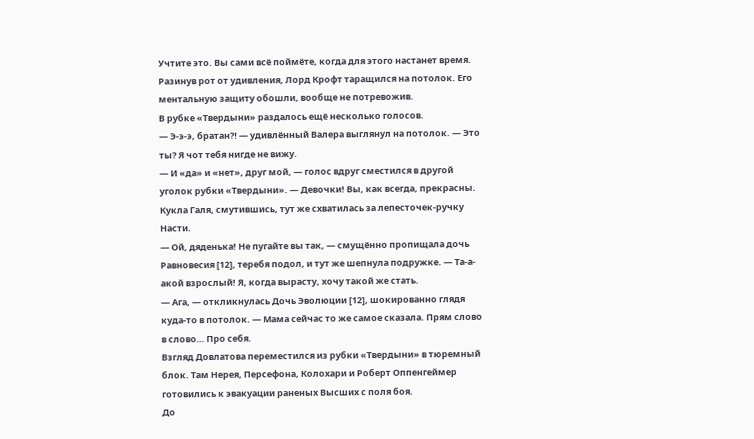Учтите это. Вы сами всё поймёте, когда для этого настанет время.
Разинув рот от удивления, Лорд Крофт таращился на потолок. Его ментальную защиту обошли, вообще не потревожив.
В рубке «Твердыни» раздалось ещё несколько голосов.
— Э-э-э, братан⁈ — удивлённый Валера выглянул на потолок. — Это ты? Я чот тебя нигде не вижу.
— И «да» и «нет», друг мой, — голос вдруг сместился в другой уголок рубки «Твердыни». — Девочки! Вы, как всегда, прекрасны.
Кукла Галя, смутившись, тут же схватилась за лепесточек-ручку Насти.
— Ой, дяденька! Не пугайте вы так, — смущённо пропищала дочь Равновесия [12], теребя подол, и тут же шепнула подружке. — Та-а-акой взрослый! Я, когда вырасту, хочу такой же стать.
— Ага, — откликнулась Дочь Эволюции [12], шокированно глядя куда-то в потолок. — Мама сейчас то же самое сказала. Прям слово в слово… Про себя.
Взгляд Довлатова переместился из рубки «Твердыни» в тюремный блок. Там Нерея, Персефона, Колохари и Роберт Оппенгеймер готовились к эвакуации раненых Высших с поля боя.
До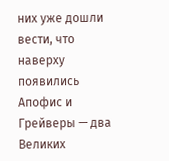них уже дошли вести, что наверху появились Апофис и Грейверы — два Великих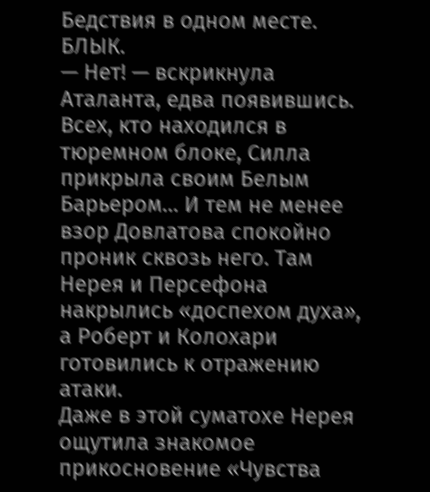Бедствия в одном месте.
БЛЫК.
— Нет! — вскрикнула Аталанта, едва появившись.
Всех, кто находился в тюремном блоке, Силла прикрыла своим Белым Барьером… И тем не менее взор Довлатова спокойно проник сквозь него. Там Нерея и Персефона накрылись «доспехом духа», а Роберт и Колохари готовились к отражению атаки.
Даже в этой суматохе Нерея ощутила знакомое прикосновение «Чувства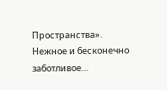Пространства». Нежное и бесконечно заботливое…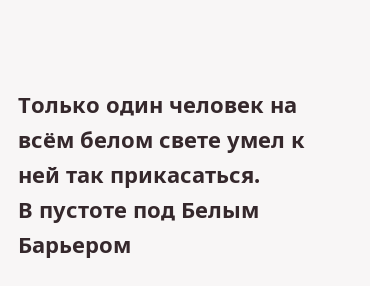Только один человек на всём белом свете умел к ней так прикасаться.
В пустоте под Белым Барьером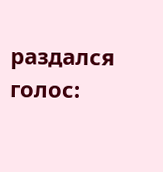раздался голос: